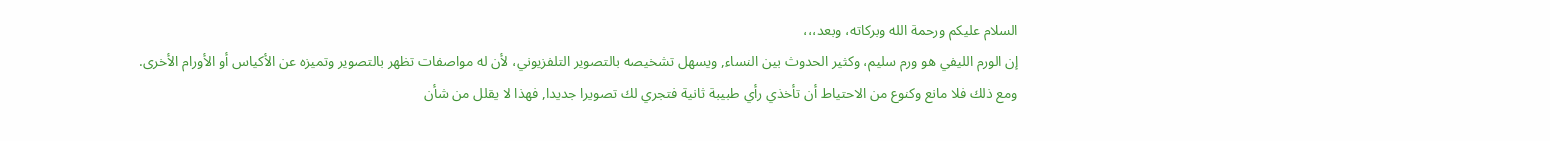السلام عليكم ورحمة الله وبركاته، وبعد،،،
إن الورم الليفي هو ورم سليم، وكثير الحدوث بين النساء, ويسهل تشخيصه بالتصوير التلفزيوني، لأن له مواصفات تظهر بالتصوير وتميزه عن الأكياس أو الأورام الأخرى.
ومع ذلك فلا مانع وكنوع من الاحتياط أن تأخذي رأي طبيبة ثانية فتجري لك تصويرا جديدا, فهذا لا يقلل من شأن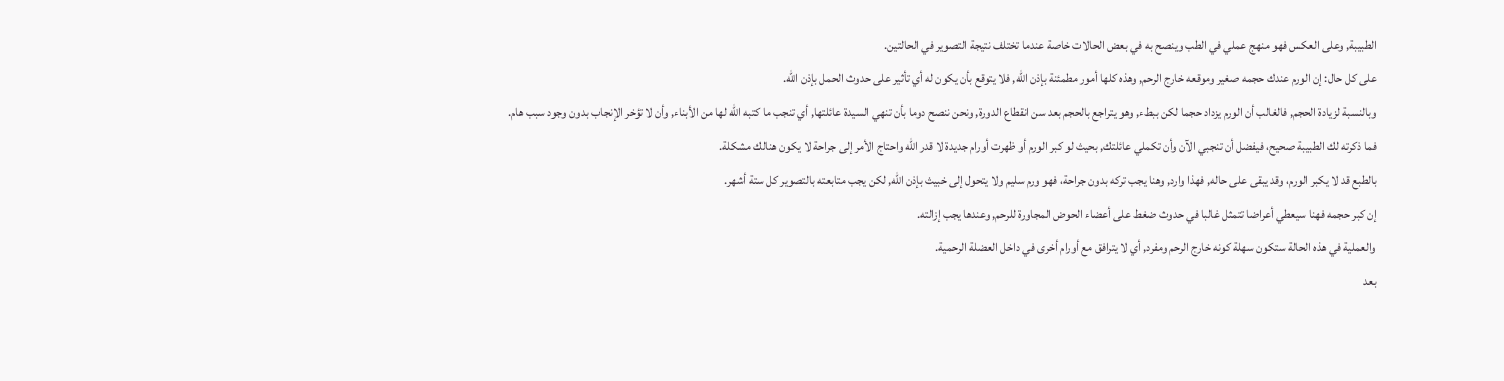الطبيبة, وعلى العكس فهو منهج عملي في الطب وينصح به في بعض الحالات خاصة عندما تختلف نتيجة التصوير في الحالتين.
على كل حال: إن الورم عندك حجمه صغير وموقعه خارج الرحم, وهذه كلها أمور مطمئنة بإذن الله, فلا يتوقع بأن يكون له أي تأثير على حدوث الحمل بإذن الله.
وبالنسبة لزيادة الحجم, فالغالب أن الورم يزداد حجما لكن ببطء, وهو يتراجع بالحجم بعد سن انقطاع الدورة, ونحن ننصح دوما بأن تنهي السيدة عائلتها, أي تنجب ما كتبه الله لها من الأبناء, وأن لا تؤخر الإنجاب بدون وجود سبب هام.
فما ذكرته لك الطبيبة صحيح، فيفضل أن تنجبي الآن وأن تكملي عائلتك, بحيث لو كبر الورم أو ظهرت أورام جديدة لا قدر الله واحتاج الأمر إلى جراحة لا يكون هنالك مشكلة.
بالطبع قد لا يكبر الورم، وقد يبقى على حاله, فهذا وارد, وهنا يجب تركه بدون جراحة، فهو ورم سليم ولا يتحول إلى خبيث بإذن الله, لكن يجب متابعته بالتصوير كل ستة أشهر.
إن كبر حجمه فهنا سيعطي أعراضا تتمثل غالبا في حدوث ضغط على أعضاء الحوض المجاورة للرحم, وعندها يجب إزالته.
والعملية في هذه الحالة ستكون سهلة كونه خارج الرحم ومفرد, أي لا يترافق مع أورام أخرى في داخل العضلة الرحمية.
بعد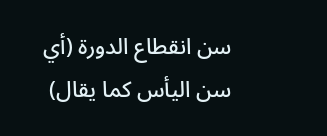سن انقطاع الدورة (أي سن اليأس كما يقال)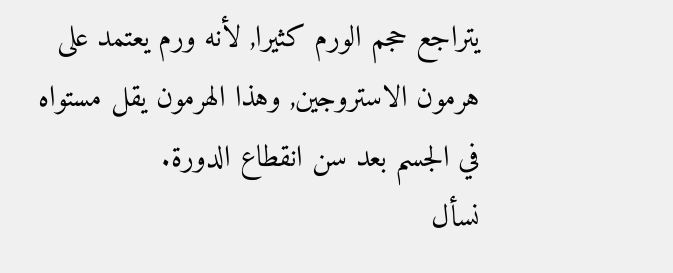يتراجع حجم الورم كثيرا, لأنه ورم يعتمد على هرمون الاستروجين, وهذا الهرمون يقل مستواه في الجسم بعد سن انقطاع الدورة.
نسأل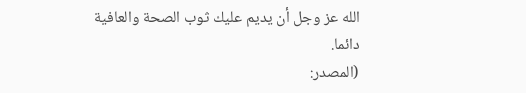الله عز وجل أن يديم عليك ثوب الصحة والعافية دائما.
(المصدر: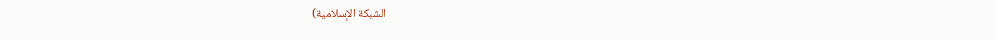الشبكة الإسلامية)